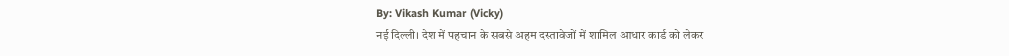By: Vikash Kumar (Vicky)
नई दिल्ली। देश में पहचान के सबसे अहम दस्तावेजों में शामिल आधार कार्ड को लेकर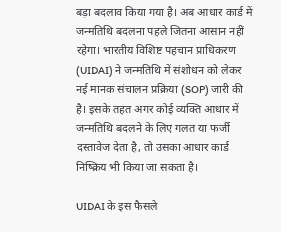बड़ा बदलाव किया गया है। अब आधार कार्ड में जन्मतिथि बदलना पहले जितना आसान नहीं रहेगा। भारतीय विशिष्ट पहचान प्राधिकरण (UIDAI) ने जन्मतिथि में संशोधन को लेकर नई मानक संचालन प्रक्रिया (SOP) जारी की है। इसके तहत अगर कोई व्यक्ति आधार में जन्मतिथि बदलने के लिए गलत या फर्जी दस्तावेज देता है, तो उसका आधार कार्ड निष्क्रिय भी किया जा सकता है।

UIDAI के इस फैसले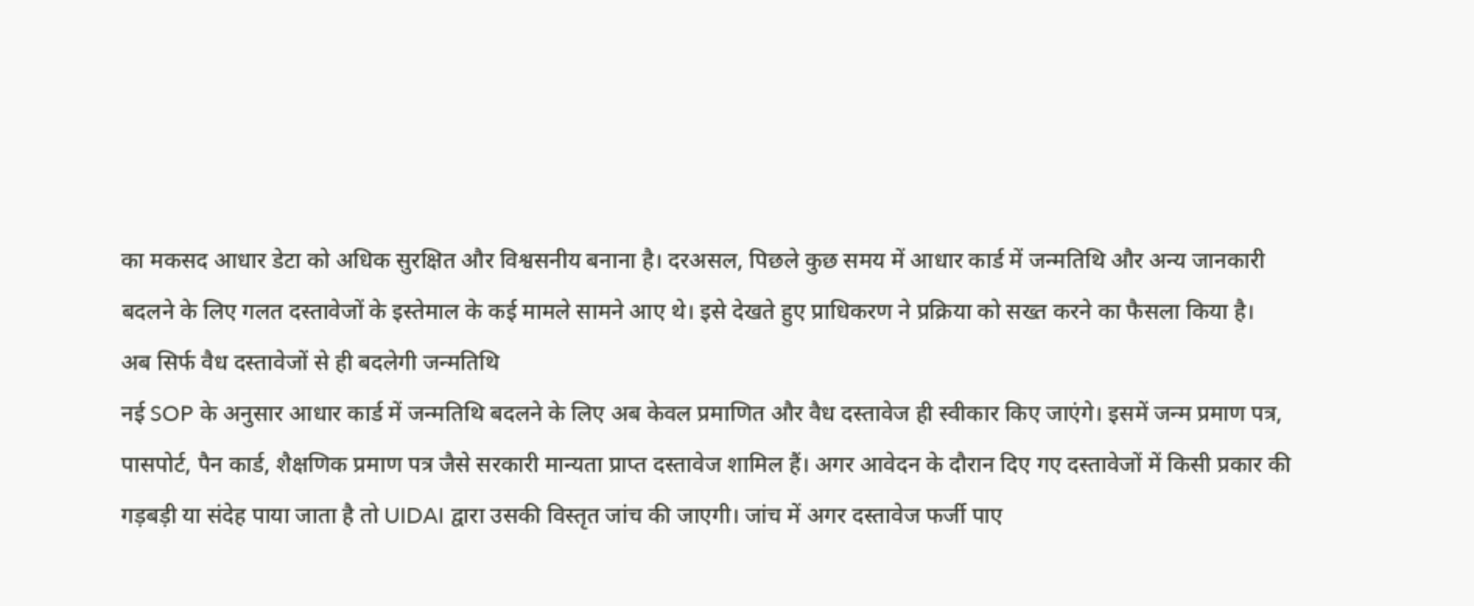का मकसद आधार डेटा को अधिक सुरक्षित और विश्वसनीय बनाना है। दरअसल, पिछले कुछ समय में आधार कार्ड में जन्मतिथि और अन्य जानकारी बदलने के लिए गलत दस्तावेजों के इस्तेमाल के कई मामले सामने आए थे। इसे देखते हुए प्राधिकरण ने प्रक्रिया को सख्त करने का फैसला किया है।
अब सिर्फ वैध दस्तावेजों से ही बदलेगी जन्मतिथि
नई SOP के अनुसार आधार कार्ड में जन्मतिथि बदलने के लिए अब केवल प्रमाणित और वैध दस्तावेज ही स्वीकार किए जाएंगे। इसमें जन्म प्रमाण पत्र, पासपोर्ट, पैन कार्ड, शैक्षणिक प्रमाण पत्र जैसे सरकारी मान्यता प्राप्त दस्तावेज शामिल हैं। अगर आवेदन के दौरान दिए गए दस्तावेजों में किसी प्रकार की गड़बड़ी या संदेह पाया जाता है तो UIDAI द्वारा उसकी विस्तृत जांच की जाएगी। जांच में अगर दस्तावेज फर्जी पाए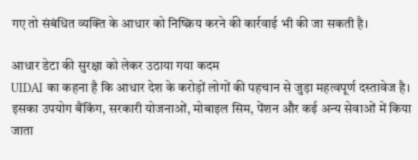गए तो संबंधित व्यक्ति के आधार को निष्क्रिय करने की कार्रवाई भी की जा सकती है।

आधार डेटा की सुरक्षा को लेकर उठाया गया कदम
UIDAI का कहना है कि आधार देश के करोड़ों लोगों की पहचान से जुड़ा महत्वपूर्ण दस्तावेज है। इसका उपयोग बैंकिंग, सरकारी योजनाओं, मोबाइल सिम, पेंशन और कई अन्य सेवाओं में किया जाता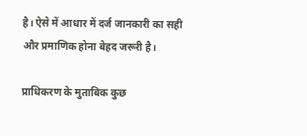है। ऐसे में आधार में दर्ज जानकारी का सही और प्रमाणिक होना बेहद जरूरी है।

प्राधिकरण के मुताबिक कुछ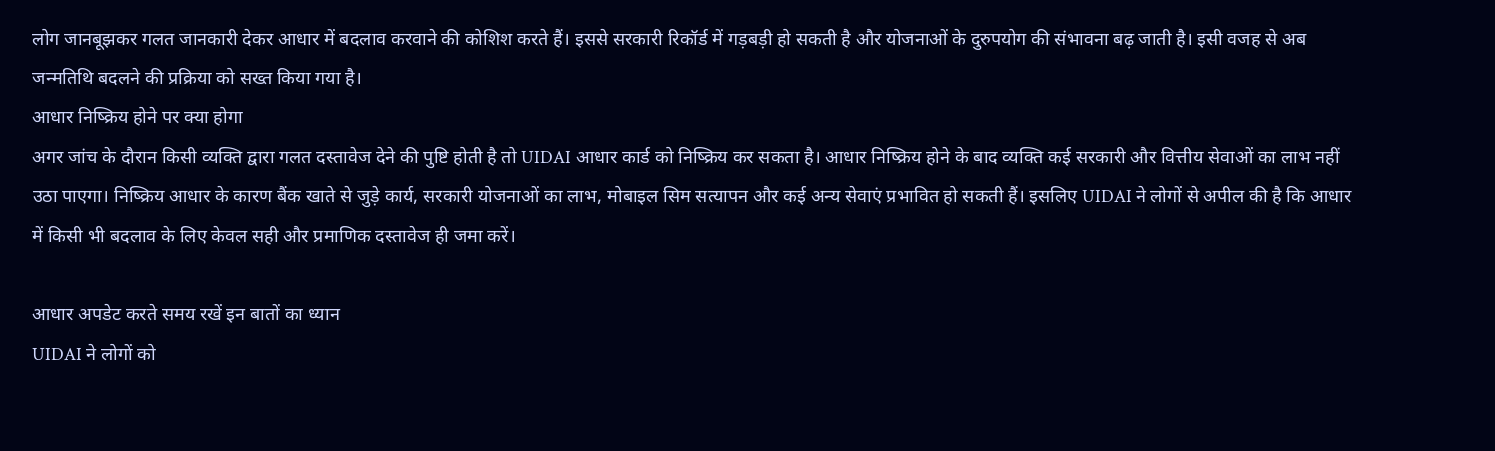लोग जानबूझकर गलत जानकारी देकर आधार में बदलाव करवाने की कोशिश करते हैं। इससे सरकारी रिकॉर्ड में गड़बड़ी हो सकती है और योजनाओं के दुरुपयोग की संभावना बढ़ जाती है। इसी वजह से अब जन्मतिथि बदलने की प्रक्रिया को सख्त किया गया है।
आधार निष्क्रिय होने पर क्या होगा
अगर जांच के दौरान किसी व्यक्ति द्वारा गलत दस्तावेज देने की पुष्टि होती है तो UIDAI आधार कार्ड को निष्क्रिय कर सकता है। आधार निष्क्रिय होने के बाद व्यक्ति कई सरकारी और वित्तीय सेवाओं का लाभ नहीं उठा पाएगा। निष्क्रिय आधार के कारण बैंक खाते से जुड़े कार्य, सरकारी योजनाओं का लाभ, मोबाइल सिम सत्यापन और कई अन्य सेवाएं प्रभावित हो सकती हैं। इसलिए UIDAI ने लोगों से अपील की है कि आधार में किसी भी बदलाव के लिए केवल सही और प्रमाणिक दस्तावेज ही जमा करें।

आधार अपडेट करते समय रखें इन बातों का ध्यान
UIDAI ने लोगों को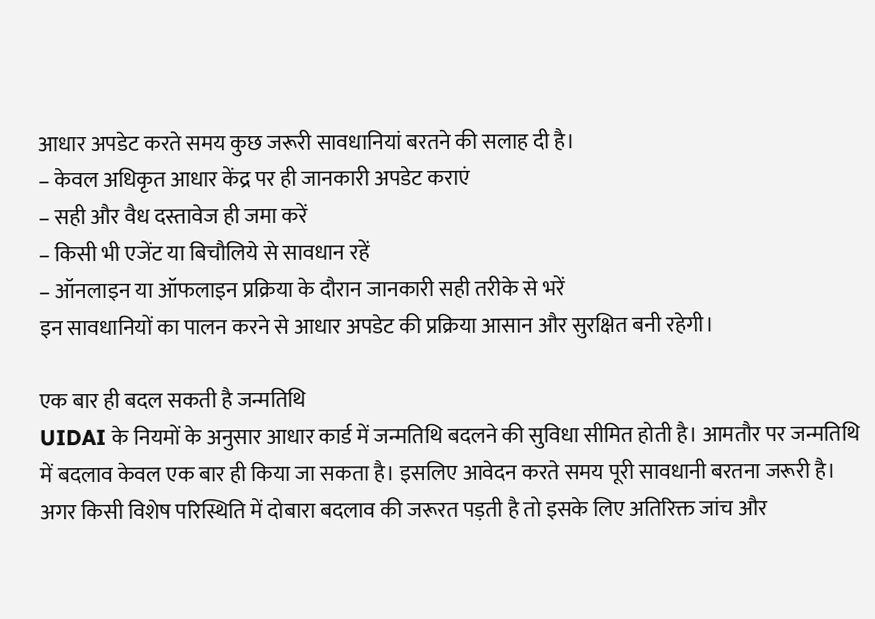आधार अपडेट करते समय कुछ जरूरी सावधानियां बरतने की सलाह दी है।
– केवल अधिकृत आधार केंद्र पर ही जानकारी अपडेट कराएं
– सही और वैध दस्तावेज ही जमा करें
– किसी भी एजेंट या बिचौलिये से सावधान रहें
– ऑनलाइन या ऑफलाइन प्रक्रिया के दौरान जानकारी सही तरीके से भरें
इन सावधानियों का पालन करने से आधार अपडेट की प्रक्रिया आसान और सुरक्षित बनी रहेगी।

एक बार ही बदल सकती है जन्मतिथि
UIDAI के नियमों के अनुसार आधार कार्ड में जन्मतिथि बदलने की सुविधा सीमित होती है। आमतौर पर जन्मतिथि में बदलाव केवल एक बार ही किया जा सकता है। इसलिए आवेदन करते समय पूरी सावधानी बरतना जरूरी है।
अगर किसी विशेष परिस्थिति में दोबारा बदलाव की जरूरत पड़ती है तो इसके लिए अतिरिक्त जांच और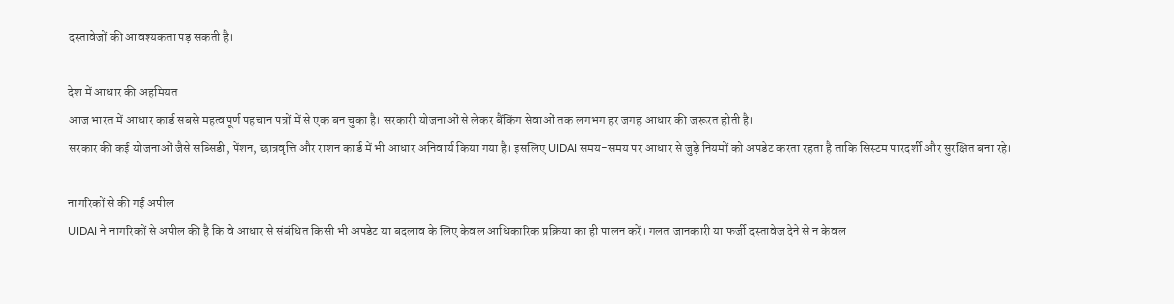दस्तावेजों की आवश्यकता पड़ सकती है।

देश में आधार की अहमियत
आज भारत में आधार कार्ड सबसे महत्वपूर्ण पहचान पत्रों में से एक बन चुका है। सरकारी योजनाओं से लेकर बैंकिंग सेवाओं तक लगभग हर जगह आधार की जरूरत होती है।
सरकार की कई योजनाओं जैसे सब्सिडी, पेंशन, छात्रवृत्ति और राशन कार्ड में भी आधार अनिवार्य किया गया है। इसलिए UIDAI समय-समय पर आधार से जुड़े नियमों को अपडेट करता रहता है ताकि सिस्टम पारदर्शी और सुरक्षित बना रहे।

नागरिकों से की गई अपील
UIDAI ने नागरिकों से अपील की है कि वे आधार से संबंधित किसी भी अपडेट या बदलाव के लिए केवल आधिकारिक प्रक्रिया का ही पालन करें। गलत जानकारी या फर्जी दस्तावेज देने से न केवल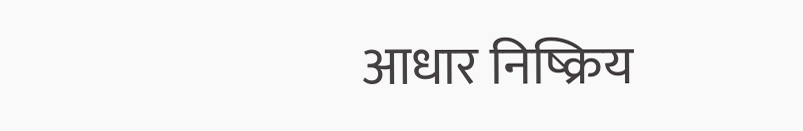आधार निष्क्रिय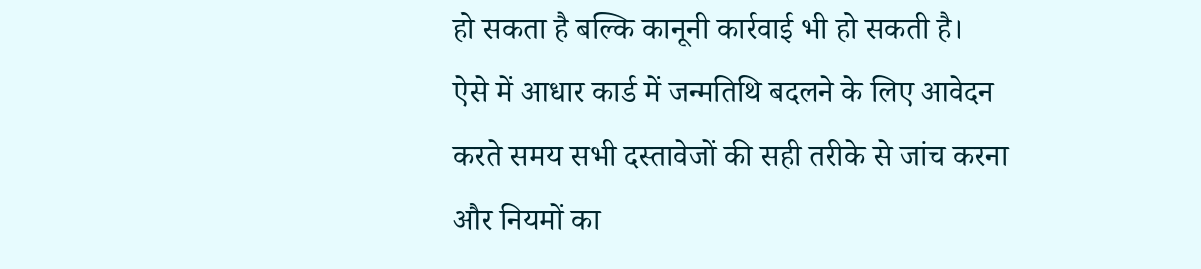हो सकता है बल्कि कानूनी कार्रवाई भी हो सकती है।
ऐसे में आधार कार्ड में जन्मतिथि बदलने के लिए आवेदन करते समय सभी दस्तावेजों की सही तरीके से जांच करना और नियमों का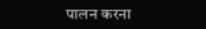पालन करना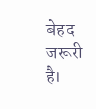बेहद जरूरी है।